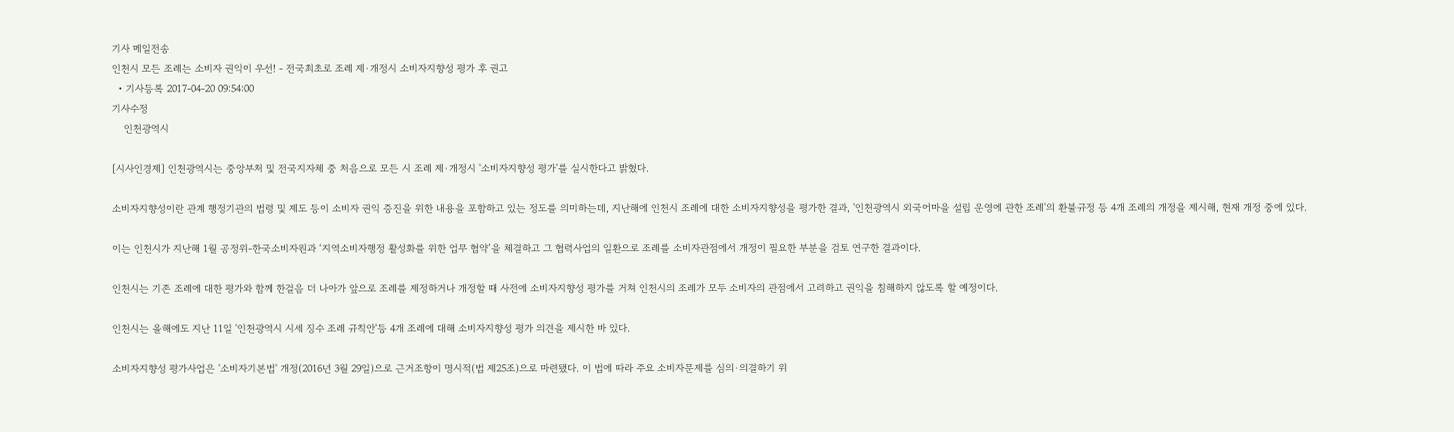기사 메일전송
인천시 모든 조례는 소비자 권익이 우선! - 전국최초로 조례 제·개정시 소비자지향성 평가 후 권고
  • 기사등록 2017-04-20 09:54:00
기사수정
    인천광역시

[시사인경제] 인천광역시는 중앙부처 및 전국지자체 중 처음으로 모든 시 조례 제·개정시 '소비자지향성 평가'를 실시한다고 밝혔다.

소비자지향성이란 관계 행정기관의 법령 및 제도 등이 소비자 권익 증진을 위한 내용을 포함하고 있는 정도를 의미하는데, 지난해에 인천시 조례에 대한 소비자지향성을 평가한 결과, '인천광역시 외국어마을 설립 운영에 관한 조례'의 환불규정 등 4개 조례의 개정을 제시해, 현재 개정 중에 있다.

이는 인천시가 지난해 1월 공정위-한국소비자원과 ‘지역소비자행정 활성화를 위한 업무 협약’을 체결하고 그 협력사업의 일환으로 조례를 소비자관점에서 개정이 필요한 부분을 검토 연구한 결과이다.

인천시는 기존 조례에 대한 평가와 함께 한걸음 더 나아가 앞으로 조례를 제정하거나 개정할 때 사전에 소비자지향성 평가를 거쳐 인천시의 조례가 모두 소비자의 관점에서 고려하고 권익을 침해하지 않도록 할 예정이다.

인천시는 올해에도 지난 11일 '인천광역시 시세 징수 조례 규칙안'등 4개 조례에 대해 소비자지향성 평가 의견을 제시한 바 있다.

소비자지향성 평가사업은 '소비자기본법' 개정(2016년 3월 29일)으로 근거조항이 명시적(법 제25조)으로 마련됐다. 이 법에 따라 주요 소비자문제를 심의·의결하기 위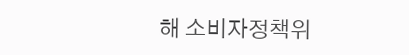해 소비자정책위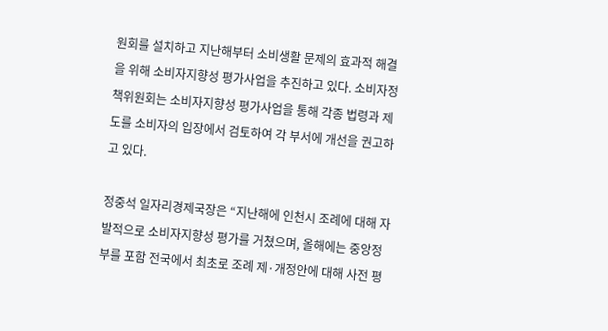원회를 설치하고 지난해부터 소비생활 문제의 효과적 해결을 위해 소비자지향성 평가사업을 추진하고 있다. 소비자정책위원회는 소비자지향성 평가사업을 통해 각종 법령과 제도를 소비자의 입장에서 검토하여 각 부서에 개선을 권고하고 있다.

정중석 일자리경제국장은 “지난해에 인천시 조례에 대해 자발적으로 소비자지향성 평가를 거쳤으며, 올해에는 중앙정부를 포함 전국에서 최초로 조례 제·개정안에 대해 사전 평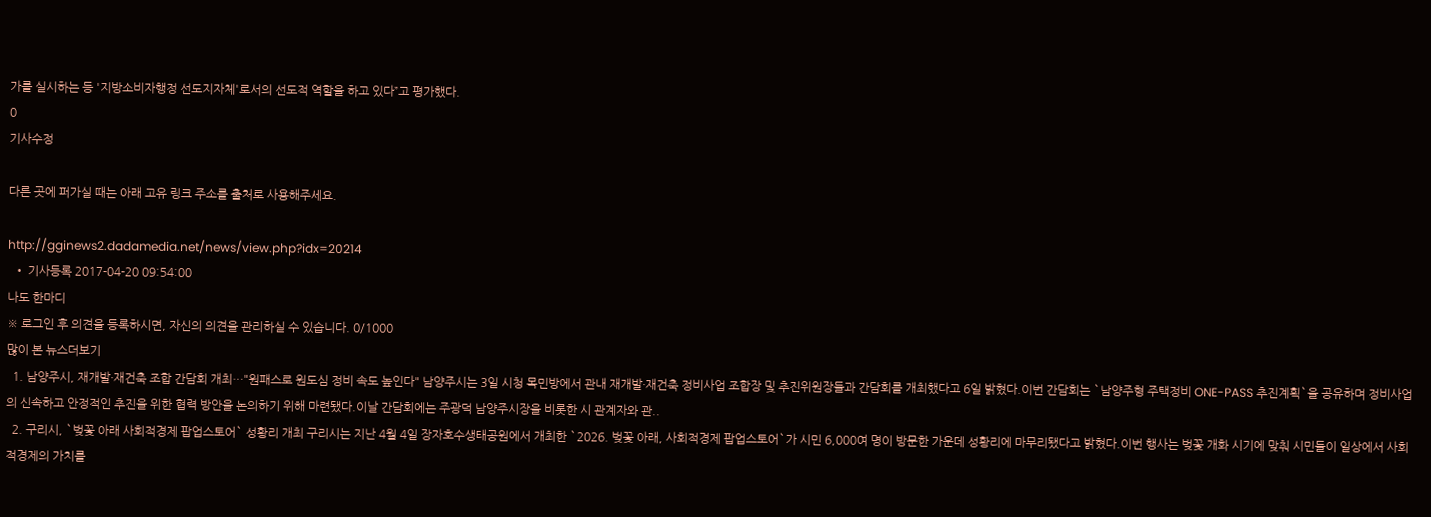가를 실시하는 등 '지방소비자행정 선도지자체'로서의 선도적 역할을 하고 있다”고 평가했다.
0
기사수정

다른 곳에 퍼가실 때는 아래 고유 링크 주소를 출처로 사용해주세요.

http://gginews2.dadamedia.net/news/view.php?idx=20214
  • 기사등록 2017-04-20 09:54:00
나도 한마디
※ 로그인 후 의견을 등록하시면, 자신의 의견을 관리하실 수 있습니다. 0/1000
많이 본 뉴스더보기
  1. 남양주시, 재개발·재건축 조합 간담회 개최…"원패스로 원도심 정비 속도 높인다" 남양주시는 3일 시청 목민방에서 관내 재개발·재건축 정비사업 조합장 및 추진위원장들과 간담회를 개최했다고 6일 밝혔다.이번 간담회는 `남양주형 주택정비 ONE-PASS 추진계획`을 공유하며 정비사업의 신속하고 안정적인 추진을 위한 협력 방안을 논의하기 위해 마련됐다.이날 간담회에는 주광덕 남양주시장을 비롯한 시 관계자와 관..
  2. 구리시, `벚꽃 아래 사회적경제 팝업스토어` 성황리 개최 구리시는 지난 4월 4일 장자호수생태공원에서 개최한 `2026. 벚꽃 아래, 사회적경제 팝업스토어`가 시민 6,000여 명이 방문한 가운데 성황리에 마무리됐다고 밝혔다.이번 행사는 벚꽃 개화 시기에 맞춰 시민들이 일상에서 사회적경제의 가치를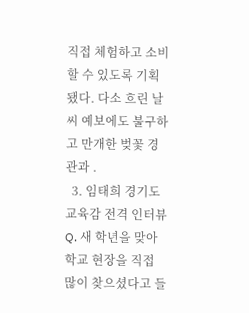직접 체험하고 소비할 수 있도록 기획됐다. 다소 흐린 날씨 예보에도 불구하고 만개한 벚꽃 경관과 .
  3. 임태희 경기도교육감 전격 인터뷰 Q. 새 학년을 맞아 학교 현장을 직접 많이 찾으셨다고 들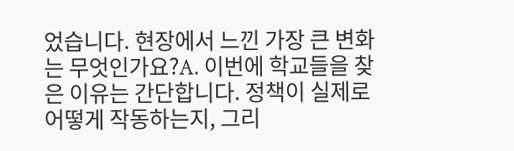었습니다. 현장에서 느낀 가장 큰 변화는 무엇인가요?A. 이번에 학교들을 찾은 이유는 간단합니다. 정책이 실제로 어떻게 작동하는지, 그리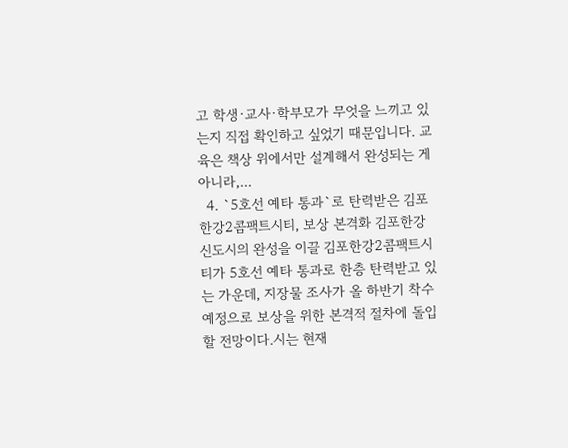고 학생·교사·학부모가 무엇을 느끼고 있는지 직접 확인하고 싶었기 때문입니다. 교육은 책상 위에서만 설계해서 완성되는 게 아니라,...
  4. `5호선 예타 통과`로 탄력받은 김포한강2콤팩트시티, 보상 본격화 김포한강신도시의 완성을 이끌 김포한강2콤팩트시티가 5호선 예타 통과로 한층 탄력받고 있는 가운데, 지장물 조사가 올 하반기 착수 예정으로 보상을 위한 본격적 절차에 돌입할 전망이다.시는 현재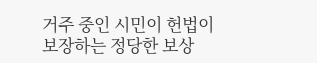거주 중인 시민이 헌법이 보장하는 정당한 보상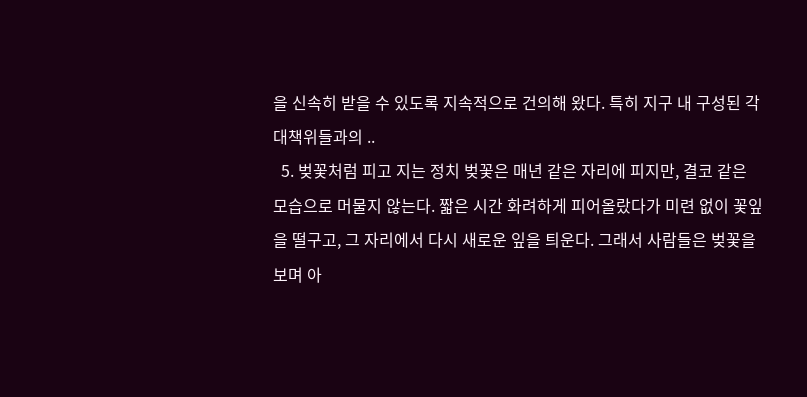을 신속히 받을 수 있도록 지속적으로 건의해 왔다. 특히 지구 내 구성된 각 대책위들과의 ..
  5. 벚꽃처럼 피고 지는 정치 벚꽃은 매년 같은 자리에 피지만, 결코 같은 모습으로 머물지 않는다. 짧은 시간 화려하게 피어올랐다가 미련 없이 꽃잎을 떨구고, 그 자리에서 다시 새로운 잎을 틔운다. 그래서 사람들은 벚꽃을 보며 아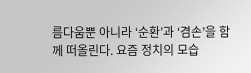름다움뿐 아니라 ‘순환’과 ‘겸손’을 함께 떠올린다. 요즘 정치의 모습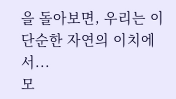을 돌아보면, 우리는 이 단순한 자연의 이치에서...
모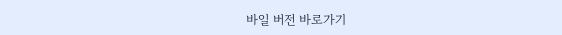바일 버전 바로가기